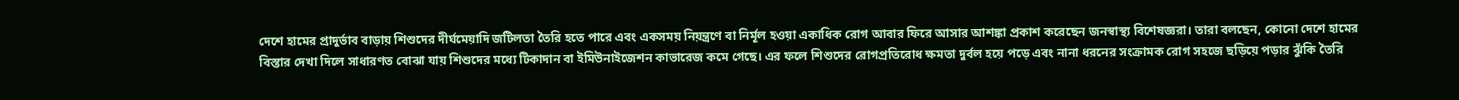দেশে হামের প্রাদুর্ভাব বাড়ায় শিশুদের দীর্ঘমেয়াদি জটিলতা তৈরি হতে পারে এবং একসময় নিয়ন্ত্রণে বা নির্মূল হওয়া একাধিক রোগ আবার ফিরে আসার আশঙ্কা প্রকাশ করেছেন জনস্বাস্থ্য বিশেষজ্ঞরা। তারা বলছেন, কোনো দেশে হামের বিস্তার দেখা দিলে সাধারণত বোঝা যায় শিশুদের মধ্যে টিকাদান বা ইমিউনাইজেশন কাভারেজ কমে গেছে। এর ফলে শিশুদের রোগপ্রতিরোধ ক্ষমতা দুর্বল হয়ে পড়ে এবং নানা ধরনের সংক্রামক রোগ সহজে ছড়িয়ে পড়ার ঝুঁকি তৈরি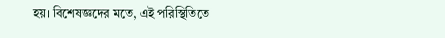হয়। বিশেষজ্ঞদের মতে, এই পরিস্থিতিতে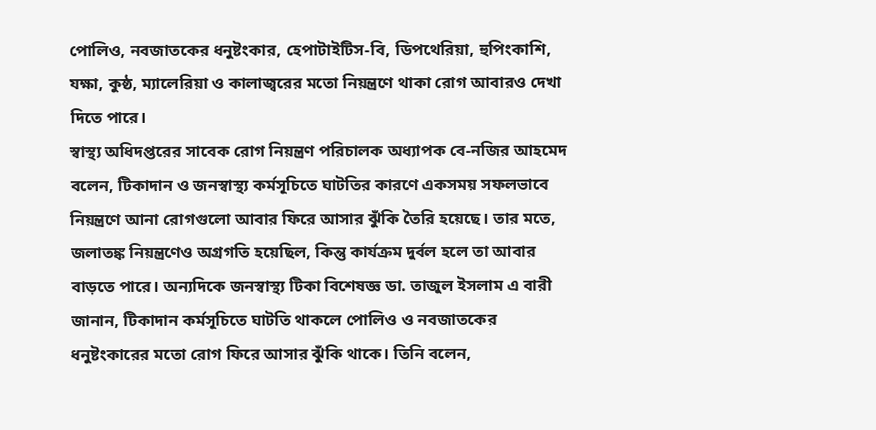পোলিও, নবজাতকের ধনুষ্টংকার, হেপাটাইটিস-বি, ডিপথেরিয়া, হুপিংকাশি, যক্ষা, কুষ্ঠ, ম্যালেরিয়া ও কালাজ্বরের মতো নিয়ন্ত্রণে থাকা রোগ আবারও দেখা দিতে পারে।
স্বাস্থ্য অধিদপ্তরের সাবেক রোগ নিয়ন্ত্রণ পরিচালক অধ্যাপক বে-নজির আহমেদ বলেন, টিকাদান ও জনস্বাস্থ্য কর্মসূচিতে ঘাটতির কারণে একসময় সফলভাবে নিয়ন্ত্রণে আনা রোগগুলো আবার ফিরে আসার ঝুঁকি তৈরি হয়েছে। তার মতে, জলাতঙ্ক নিয়ন্ত্রণেও অগ্রগতি হয়েছিল, কিন্তু কার্যক্রম দুর্বল হলে তা আবার বাড়তে পারে। অন্যদিকে জনস্বাস্থ্য টিকা বিশেষজ্ঞ ডা. তাজুল ইসলাম এ বারী জানান, টিকাদান কর্মসূচিতে ঘাটতি থাকলে পোলিও ও নবজাতকের ধনুষ্টংকারের মতো রোগ ফিরে আসার ঝুঁকি থাকে। তিনি বলেন,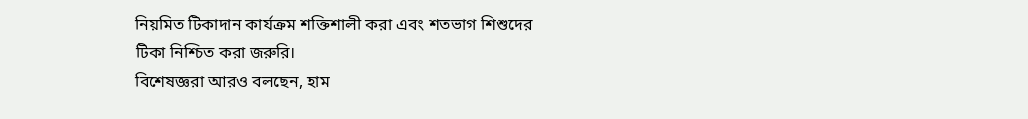নিয়মিত টিকাদান কার্যক্রম শক্তিশালী করা এবং শতভাগ শিশুদের টিকা নিশ্চিত করা জরুরি।
বিশেষজ্ঞরা আরও বলছেন, হাম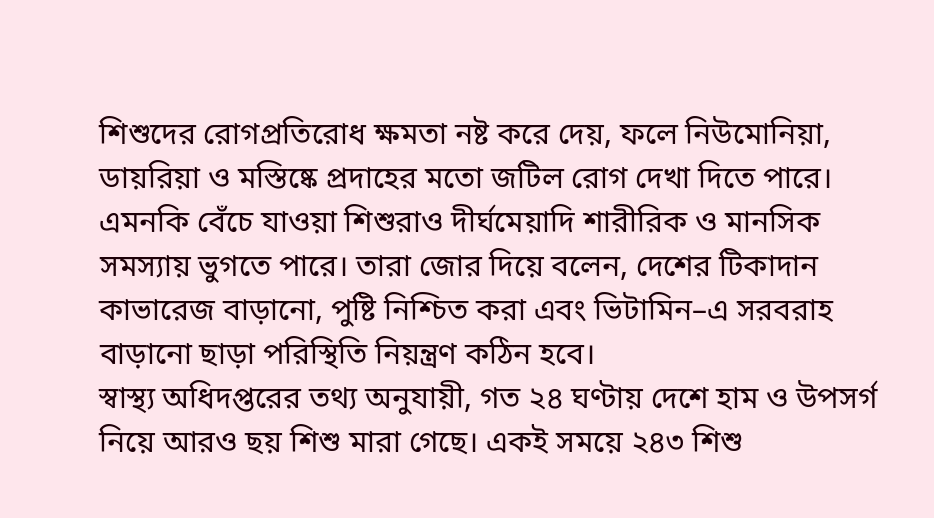শিশুদের রোগপ্রতিরোধ ক্ষমতা নষ্ট করে দেয়, ফলে নিউমোনিয়া, ডায়রিয়া ও মস্তিষ্কে প্রদাহের মতো জটিল রোগ দেখা দিতে পারে। এমনকি বেঁচে যাওয়া শিশুরাও দীর্ঘমেয়াদি শারীরিক ও মানসিক সমস্যায় ভুগতে পারে। তারা জোর দিয়ে বলেন, দেশের টিকাদান কাভারেজ বাড়ানো, পুষ্টি নিশ্চিত করা এবং ভিটামিন–এ সরবরাহ বাড়ানো ছাড়া পরিস্থিতি নিয়ন্ত্রণ কঠিন হবে।
স্বাস্থ্য অধিদপ্তরের তথ্য অনুযায়ী, গত ২৪ ঘণ্টায় দেশে হাম ও উপসর্গ নিয়ে আরও ছয় শিশু মারা গেছে। একই সময়ে ২৪৩ শিশু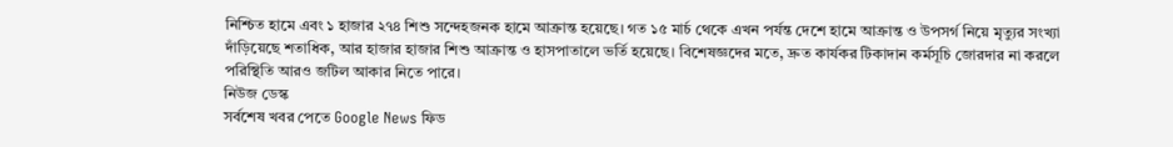নিশ্চিত হামে এবং ১ হাজার ২৭৪ শিশু সন্দেহজনক হামে আক্রান্ত হয়েছে। গত ১৫ মার্চ থেকে এখন পর্যন্ত দেশে হামে আক্রান্ত ও উপসর্গ নিয়ে মৃত্যুর সংখ্যা দাঁড়িয়েছে শতাধিক, আর হাজার হাজার শিশু আক্রান্ত ও হাসপাতালে ভর্তি হয়েছে। বিশেষজ্ঞদের মতে, দ্রুত কার্যকর টিকাদান কর্মসূচি জোরদার না করলে পরিস্থিতি আরও জটিল আকার নিতে পারে।
নিউজ ডেস্ক
সর্বশেষ খবর পেতে Google News ফিড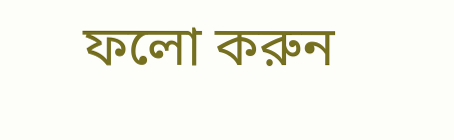ফলো করুন